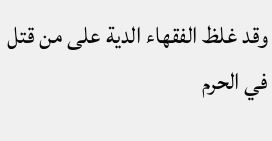وقد غلظ الفقهاء الدية على من قتل في الحرم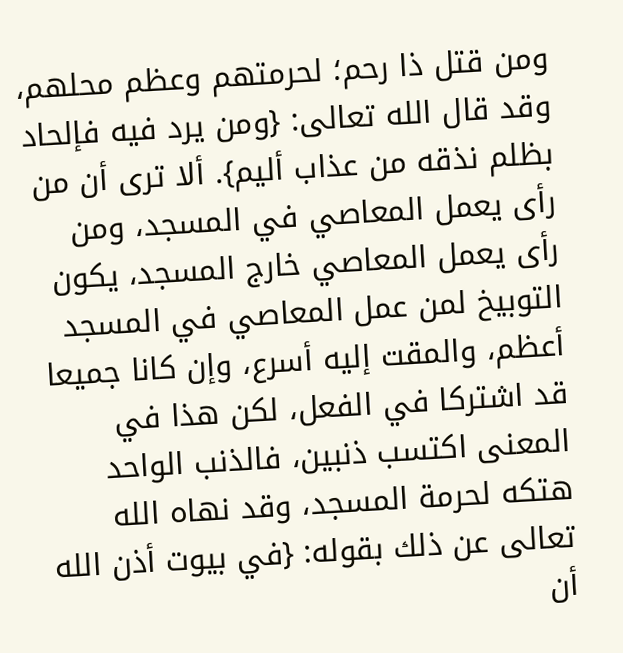ومن قتل ذا رحم؛ لحرمتهم وعظم محلهم، وقد قال الله تعالى: {ومن يرد فيه فإلحاد بظلم نذقه من عذاب أليم}. ألا ترى أن من رأى يعمل المعاصي في المسجد، ومن رأى يعمل المعاصي خارج المسجد، يكون التوبيخ لمن عمل المعاصي في المسجد أعظم، والمقت إليه أسرع، وإن كانا جميعا قد اشتركا في الفعل، لكن هذا في المعنى اكتسب ذنبين، فالذنب الواحد هتكه لحرمة المسجد، وقد نهاه الله تعالى عن ذلك بقوله: {في بيوت أذن الله أن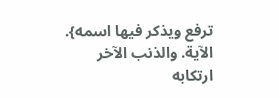ترفع ويذكر فيها اسمه}. الآية. والذنب الآخر ارتكابه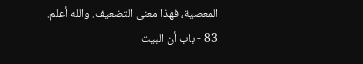المعصية، فهذا معنى التضعيف. والله أعلم.
83 - باب أن البيت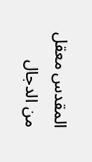المقدس معقل من الدجال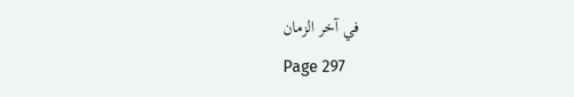في آخر الزمان
Page 297